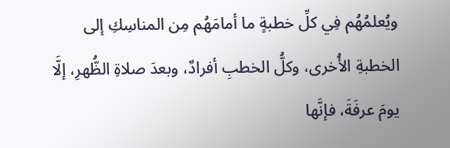ويُعلمُهُم فِي كلِّ خطبةٍ ما أمامَهُم مِن المناسِكِ إلى الخطبةِ الأُخرى، وكلُّ الخطبِ أفرادٌ، وبعدَ صلاةِ الظُّهرِ، إلَّا يومَ عرفَةَ، فإنَّها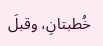خُطبتانِ، وقبلَ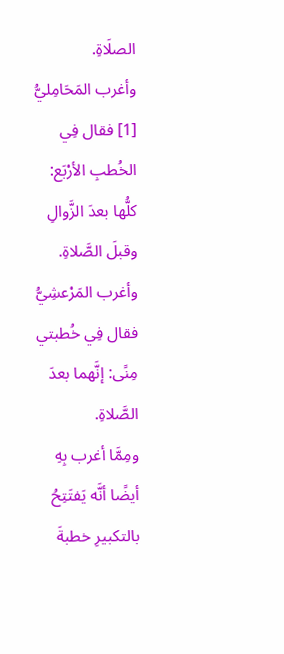الصلَاةِ.
وأغرب المَحَامِليُّ [1] فقال فِي الخُطبِ الأرْبَع: كلُّها بعدَ الزَّوالِ وقبلَ الصَّلاةِ.
وأغرب المَرْعشِيُّ فقال فِي خُطبتي مِنًى: إنَّهما بعدَ الصَّلاةِ.
ومِمَّا أغرب بِهِ أيضًا أنَّه يَفتَتِحُ بالتكبيرِ خطبةَ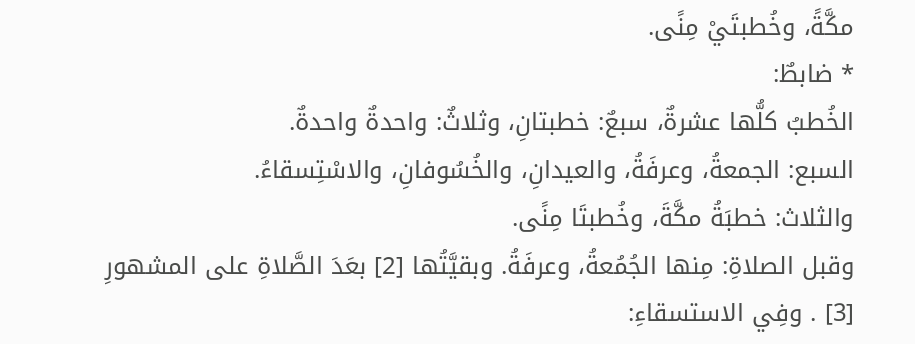مكَّةً، وخُطبتَيْ مِنًى.
* ضابطٌ:
الخُطبُ كلُّها عشرةٌ، سبعٌ: خطبتانِ، وثلاثٌ: واحدةٌ واحدةٌ.
السبع: الجمعةُ، وعرفَةُ، والعيدانِ، والخُسُوفانِ، والاسْتِسقاءُ.
والثلاث: خطبَةُ مكَّةَ، وخُطبتَا مِنًى.
وقبل الصلاةِ: مِنها الجُمُعةُ، وعرفَةُ. وبقيَّتُها [2] بعَدَ الصَّلاةِ على المشهورِ [3] . وفِي الاستسقاءِ: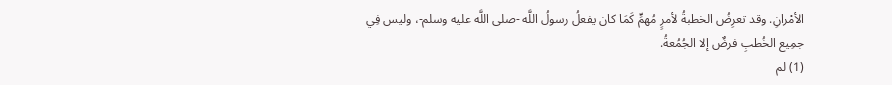الأمْرانِ. وقد تعرِضُ الخطبةُ لأمرٍ مُهمٍّ كَمَا كان يفعلُ رسولُ اللَّه -صلى اللَّه عليه وسلم-، وليس فِي جمِيع الخُطبِ فرضٌ إلا الجُمُعةُ.
(1) لم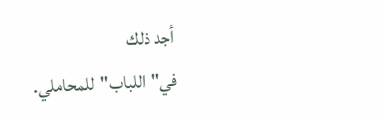أجد ذلك في"اللباب"للمحاملي.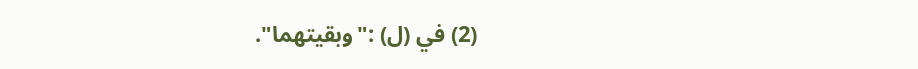(2) في (ل) :"وبقيتهما".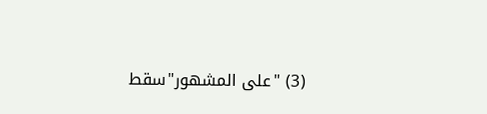(3) "على المشهور"سقط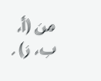من (أ، ب، ز) .